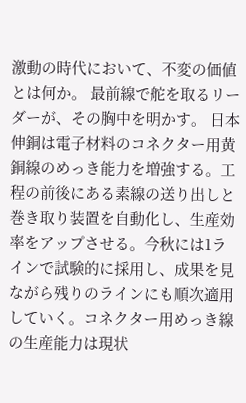激動の時代において、不変の価値とは何か。 最前線で舵を取るリーダーが、その胸中を明かす。 日本伸銅は電子材料のコネクター用黄銅線のめっき能力を増強する。工程の前後にある素線の送り出しと巻き取り装置を自動化し、生産効率をアップさせる。今秋には1ラインで試験的に採用し、成果を見ながら残りのラインにも順次適用していく。コネクター用めっき線の生産能力は現状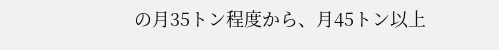の月35トン程度から、月45トン以上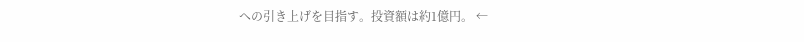への引き上げを目指す。投資額は約1億円。 ←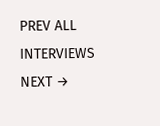PREV ALL INTERVIEWS NEXT →